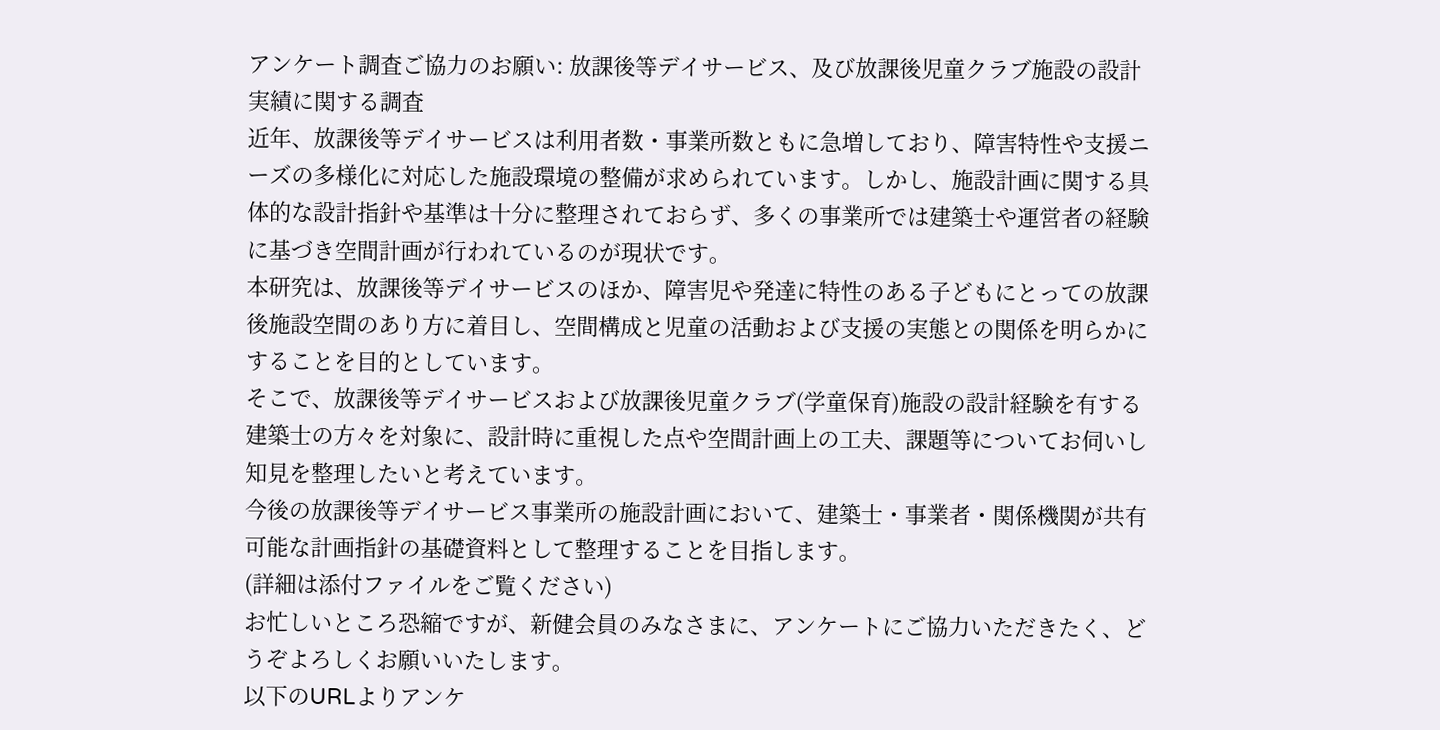アンケート調査ご協力のお願い: 放課後等デイサービス、及び放課後児童クラブ施設の設計実績に関する調査
近年、放課後等デイサービスは利⽤者数・事業所数ともに急増しており、障害特性や⽀援ニーズの多様化に対応した施設環境の整備が求められています。しかし、施設計画に関する具体的な設計指針や基準は⼗分に整理されておらず、多くの事業所では建築⼠や運営者の経験に基づき空間計画が⾏われているのが現状です。
本研究は、放課後等デイサービスのほか、障害児や発達に特性のある子どもにとっての放課後施設空間のあり方に着目し、空間構成と児童の活動および支援の実態との関係を明らかにすることを目的としています。
そこで、放課後等デイサービスおよび放課後児童クラブ(学童保育)施設の設計経験を有する建築士の方々を対象に、設計時に重視した点や空間計画上の工夫、課題等についてお伺いし知見を整理したいと考えています。
今後の放課後等デイサービス事業所の施設計画において、建築⼠・事業者・関係機関が共有可能な計画指針の基礎資料として整理することを目指します。
(詳細は添付ファイルをご覧ください)
お忙しいところ恐縮ですが、新健会員のみなさまに、アンケートにご協力いただきたく、どうぞよろしくお願いいたします。
以下のURLよりアンケ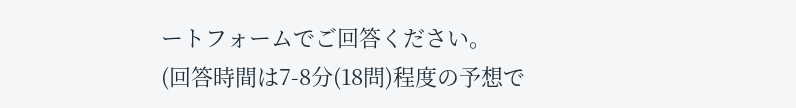ートフォームでご回答ください。
(回答時間は7-8分(18問)程度の予想で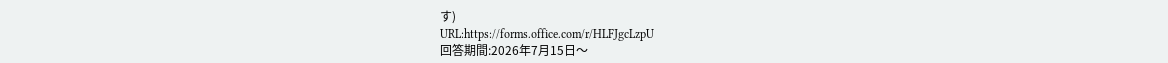す)
URL:https://forms.office.com/r/HLFJgcLzpU
回答期間:2026年7⽉15⽇〜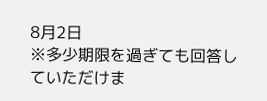8⽉2⽇
※多少期限を過ぎても回答していただけま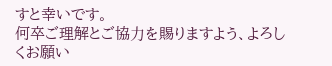すと幸いです。
何卒ご理解とご協⼒を賜りますよう、よろしくお願い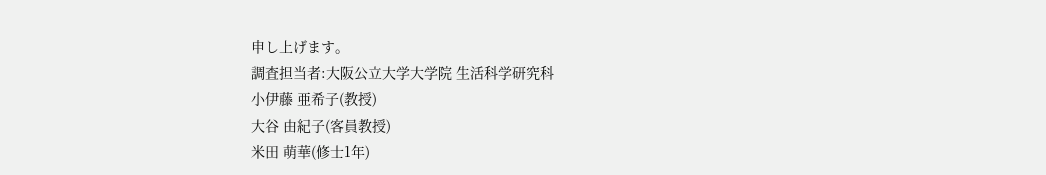申し上げます。
調査担当者:⼤阪公⽴⼤学⼤学院 ⽣活科学研究科
⼩伊藤 亜希⼦(教授)
⼤⾕ 由紀⼦(客員教授)
⽶⽥ 萌華(修⼠1年)